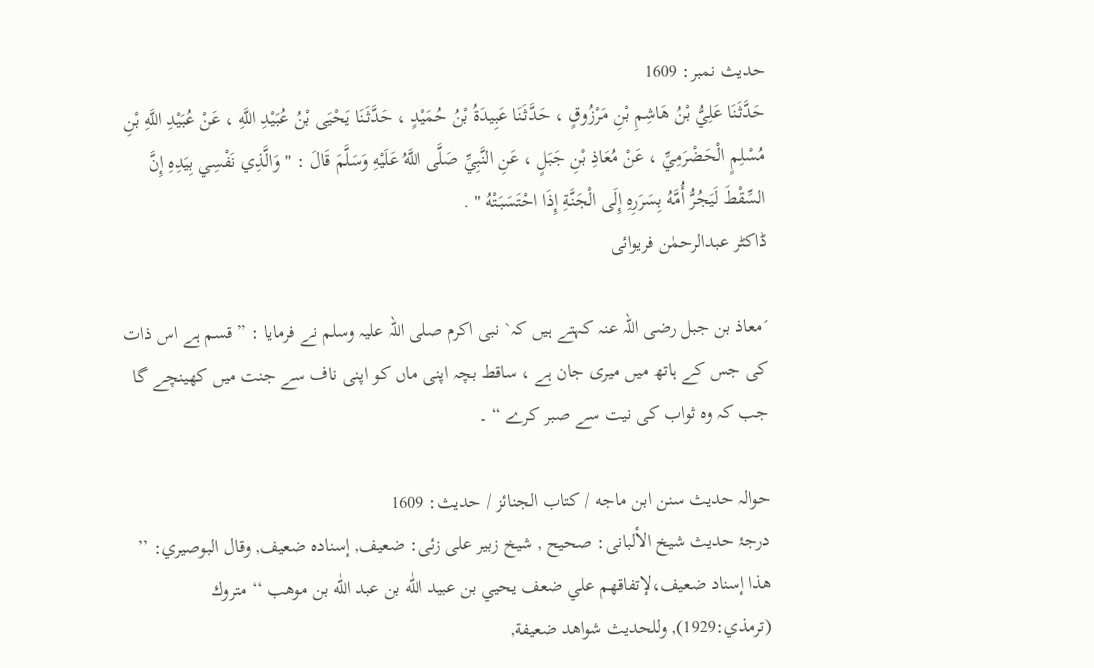حدیث نمبر: 1609
حَدَّثَنَا عَلِيُّ بْنُ هَاشِمِ بْنِ مَرْزُوقٍ ، حَدَّثَنَا عَبِيدَةُ بْنُ حُمَيْدٍ ، حَدَّثَنَا يَحْيَى بْنُ عُبَيْدِ اللَّهِ ، عَنْ عُبَيْدِ اللَّهِ بْنِ مُسْلِمٍ الْحَضْرَمِيِّ ، عَنْ مُعَاذِ بْنِ جَبَلٍ ، عَنِ النَّبِيِّ صَلَّى اللَّهُ عَلَيْهِ وَسَلَّمَ قَالَ : " وَالَّذِي نَفْسِي بِيَدِهِ إِنَّ السِّقْطَ لَيَجُرُّ أُمَّهُ بِسَرَرِهِ إِلَى الْجَنَّةِ إِذَا احْتَسَبَتْهُ " .
ڈاکٹر عبدالرحمٰن فریوائی

´معاذ بن جبل رضی اللہ عنہ کہتے ہیں کہ` نبی اکرم صلی اللہ علیہ وسلم نے فرمایا : ” قسم ہے اس ذات کی جس کے ہاتھ میں میری جان ہے ، ساقط بچہ اپنی ماں کو اپنی ناف سے جنت میں کھینچے گا جب کہ وہ ثواب کی نیت سے صبر کرے “ ۔

حوالہ حدیث سنن ابن ماجه / كتاب الجنائز / حدیث: 1609
درجۂ حدیث شیخ الألبانی: صحيح , شیخ زبیر علی زئی: ضعيف, إسناده ضعيف, وقال البوصيري: ’’ ھذا إسناد ضعيف،لإتفاقھم علي ضعف يحيي بن عبيد اللّٰه بن عبد اللّٰه بن موهب ‘‘ متروك (ترمذي:1929), وللحديث شواهد ضعيفة,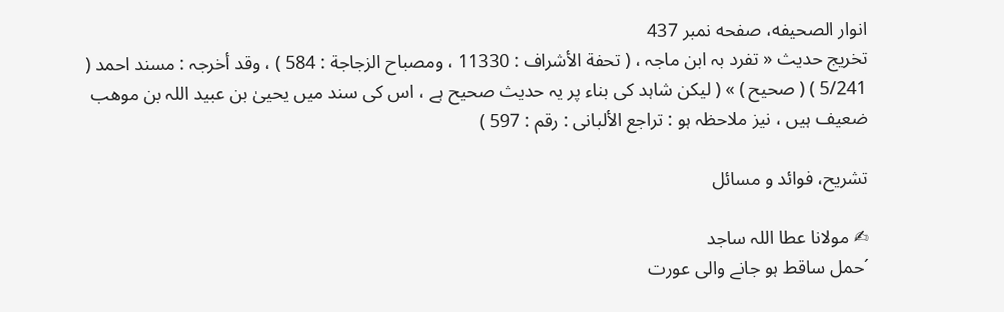انوار الصحيفه، صفحه نمبر 437
تخریج حدیث « تفرد بہ ابن ماجہ ، ( تحفة الأشراف : 11330 ، ومصباح الزجاجة : 584 ) ، وقد أخرجہ : مسند احمد ( 5/241 ) ( صحیح ) » ( لیکن شاہد کی بناء پر یہ حدیث صحیح ہے ، اس کی سند میں یحییٰ بن عبید اللہ بن موھب ضعیف ہیں ، نیز ملاحظہ ہو : تراجع الألبانی : رقم : 597 )

تشریح، فوائد و مسائل

✍ مولانا عطا اللہ ساجد
´حمل ساقط ہو جانے والی عورت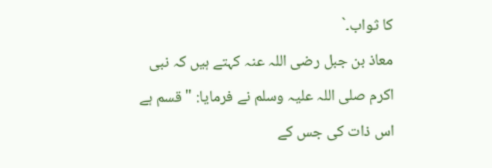کا ثواب۔`
معاذ بن جبل رضی اللہ عنہ کہتے ہیں کہ نبی اکرم صلی اللہ علیہ وسلم نے فرمایا: " قسم ہے اس ذات کی جس کے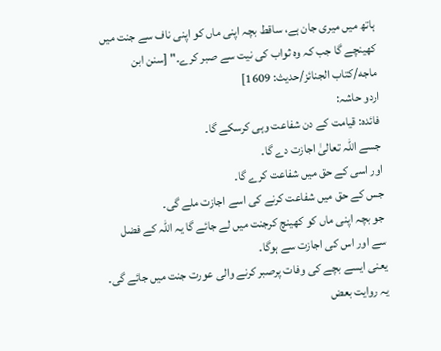ہاتھ میں میری جان ہے، ساقط بچہ اپنی ماں کو اپنی ناف سے جنت میں کھینچے گا جب کہ وہ ثواب کی نیت سے صبر کرے۔" [سنن ابن ماجه/كتاب الجنائز/حدیث: 1609]
اردو حاشہ:
فائدہ: قیامت کے دن شفاعت وہی کرسکے گا۔
جسے اللہ تعالیٰ اجازت دے گا۔
اور اسی کے حق میں شفاعت کرے گا۔
جس کے حق میں شفاعت کرنے کی اسے اجازت ملے گی۔
جو بچہ اپنی ماں کو کھینچ کرجنت میں لے جائے گا یہ اللہ کے فضل سے اور اس کی اجازت سے ہوگا۔
یعنی ایسے بچے کی وفات پرصبر کرنے والی عورت جنت میں جائے گی۔
یہ روایت بعض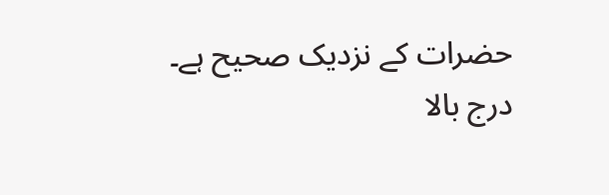حضرات کے نزدیک صحیح ہے۔
درج بالا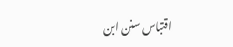اقتباس سنن ابن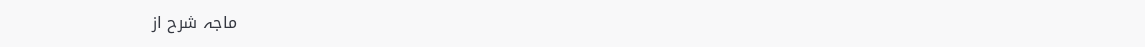ماجہ شرح از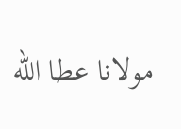مولانا عطا الله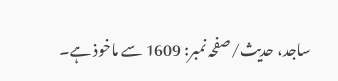ساجد، حدیث/صفحہ نمبر: 1609 سے ماخوذ ہے۔